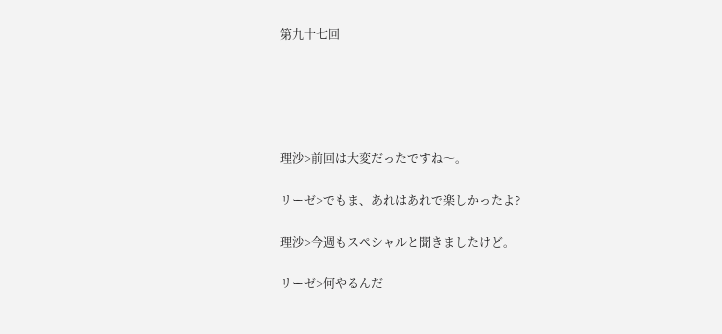第九十七回





理沙>前回は大変だったですね〜。

リーゼ>でもま、あれはあれで楽しかったよ?

理沙>今週もスペシャルと聞きましたけど。

リーゼ>何やるんだ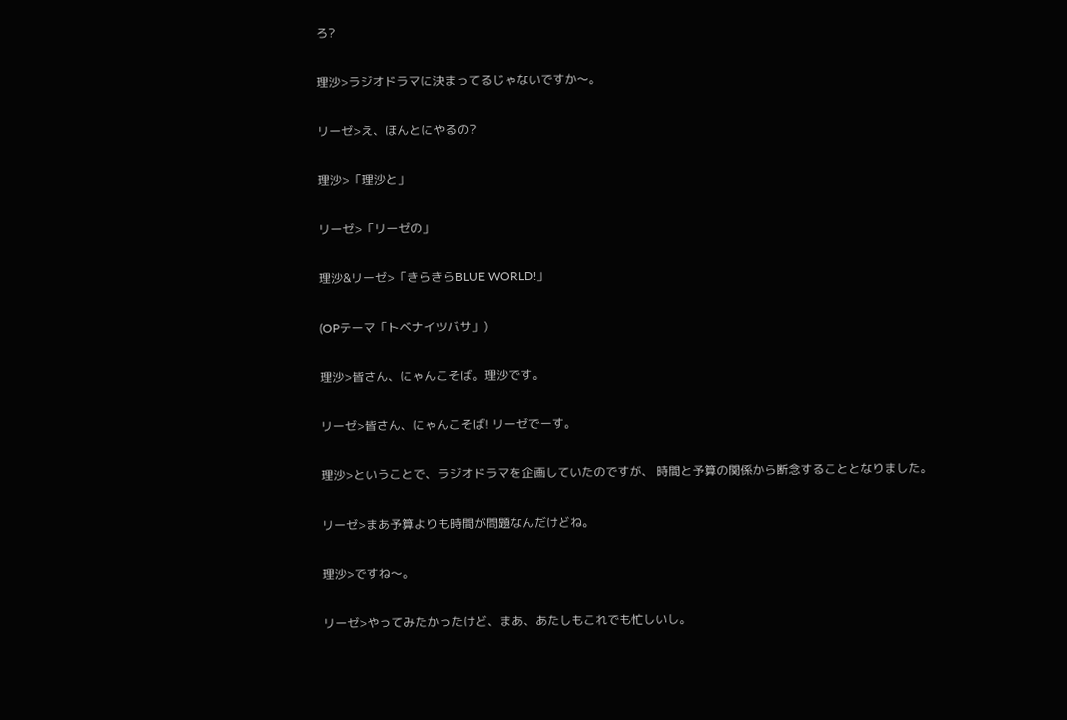ろ?

理沙>ラジオドラマに決まってるじゃないですか〜。

リーゼ>え、ほんとにやるの?

理沙>「理沙と」

リーゼ>「リーゼの」

理沙&リーゼ>「きらきらBLUE WORLD!」

(OPテーマ「トベナイツバサ」)

理沙>皆さん、にゃんこそば。理沙です。

リーゼ>皆さん、にゃんこそば! リーゼでーす。

理沙>ということで、ラジオドラマを企画していたのですが、 時間と予算の関係から断念することとなりました。

リーゼ>まあ予算よりも時間が問題なんだけどね。

理沙>ですね〜。

リーゼ>やってみたかったけど、まあ、あたしもこれでも忙しいし。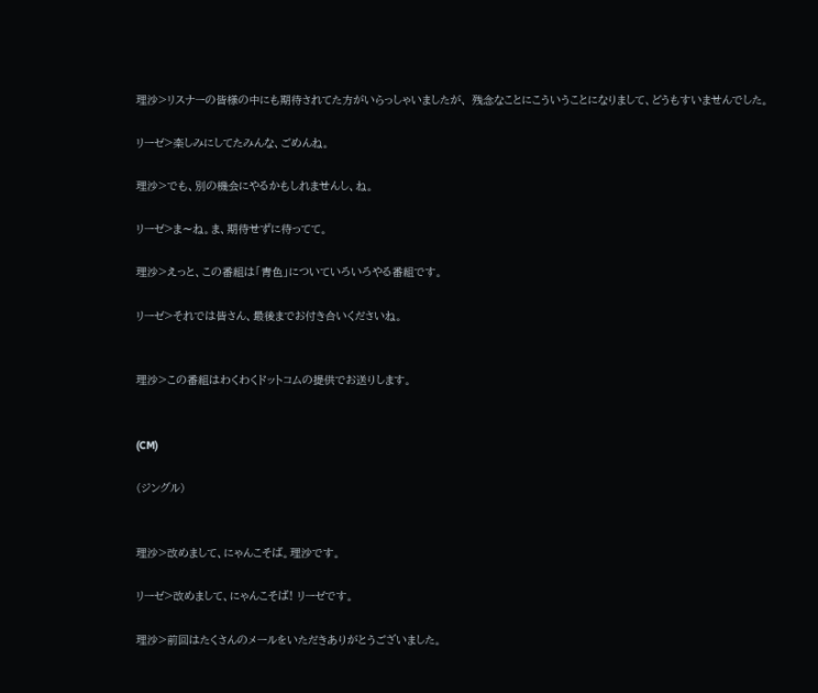理沙>リスナーの皆様の中にも期待されてた方がいらっしゃいましたが、 残念なことにこういうことになりまして、どうもすいませんでした。

リーゼ>楽しみにしてたみんな、ごめんね。

理沙>でも、別の機会にやるかもしれませんし、ね。

リーゼ>ま〜ね。ま、期待せずに待ってて。

理沙>えっと、この番組は「青色」についていろいろやる番組です。

リーゼ>それでは皆さん、最後までお付き合いくださいね。


理沙>この番組はわくわくドットコムの提供でお送りします。


(CM)

(ジングル)


理沙>改めまして、にゃんこそば。理沙です。

リーゼ>改めまして、にゃんこそば! リーゼです。

理沙>前回はたくさんのメールをいただきありがとうございました。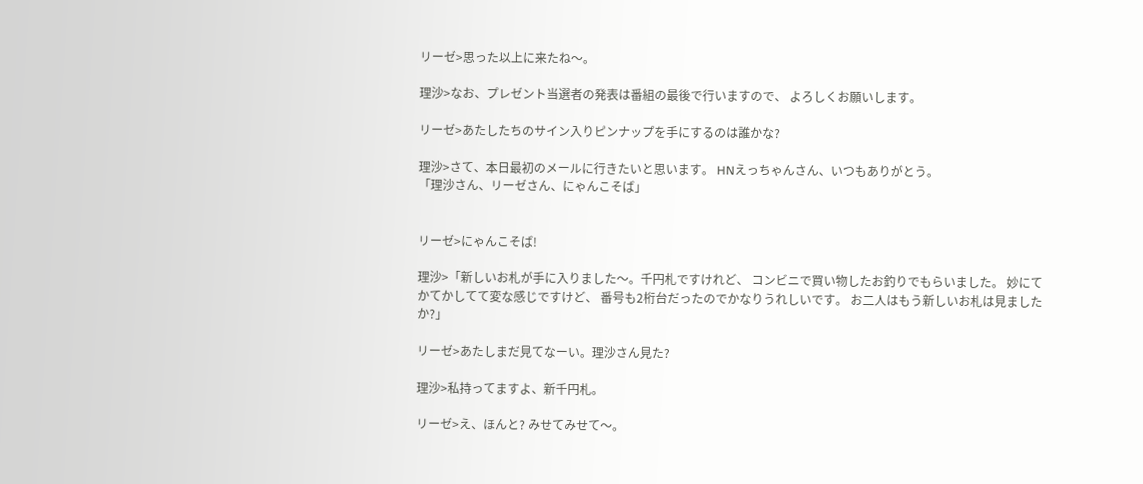リーゼ>思った以上に来たね〜。

理沙>なお、プレゼント当選者の発表は番組の最後で行いますので、 よろしくお願いします。

リーゼ>あたしたちのサイン入りピンナップを手にするのは誰かな?

理沙>さて、本日最初のメールに行きたいと思います。 HNえっちゃんさん、いつもありがとう。
「理沙さん、リーゼさん、にゃんこそば」


リーゼ>にゃんこそば!

理沙>「新しいお札が手に入りました〜。千円札ですけれど、 コンビニで買い物したお釣りでもらいました。 妙にてかてかしてて変な感じですけど、 番号も2桁台だったのでかなりうれしいです。 お二人はもう新しいお札は見ましたか?」

リーゼ>あたしまだ見てなーい。理沙さん見た?

理沙>私持ってますよ、新千円札。

リーゼ>え、ほんと? みせてみせて〜。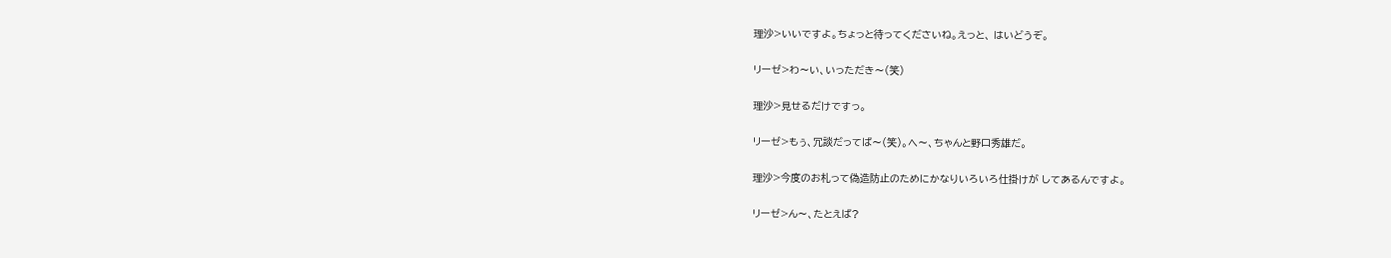理沙>いいですよ。ちょっと待ってくださいね。えっと、 はいどうぞ。

リーゼ>わ〜い、いっただき〜(笑)

理沙>見せるだけですっ。

リーゼ>もぅ、冗談だってば〜(笑)。へ〜、ちゃんと野口秀雄だ。

理沙>今度のお札って偽造防止のためにかなりいろいろ仕掛けが してあるんですよ。

リーゼ>ん〜、たとえば?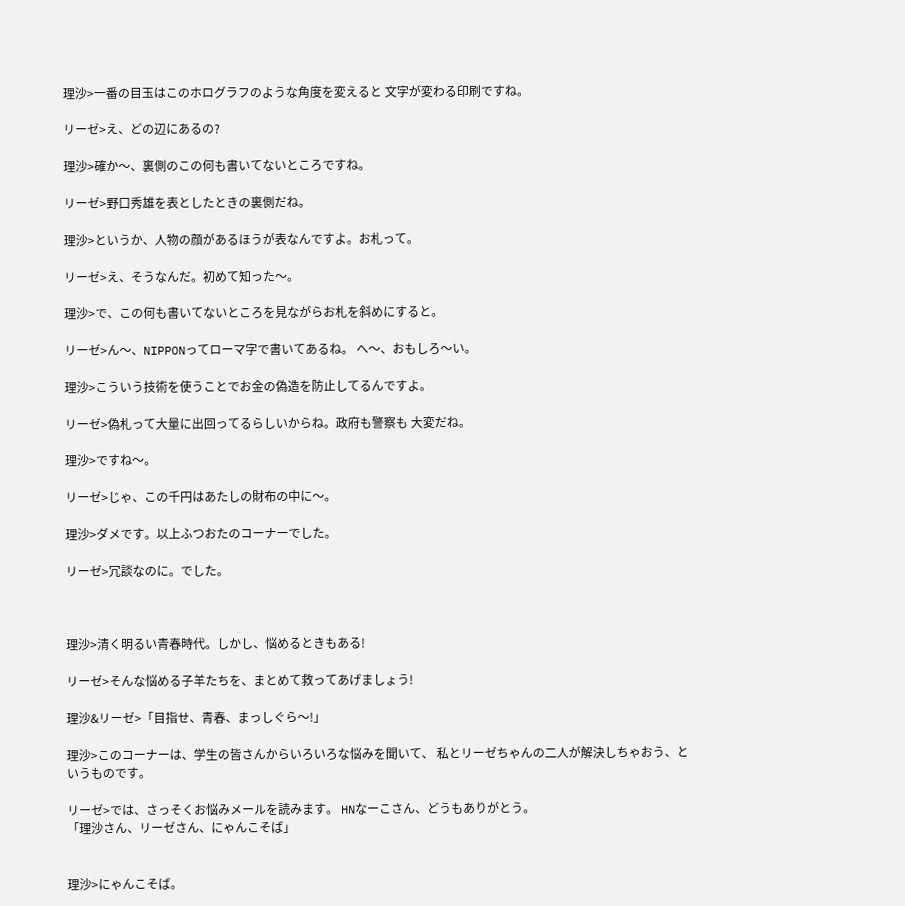理沙>一番の目玉はこのホログラフのような角度を変えると 文字が変わる印刷ですね。

リーゼ>え、どの辺にあるの?

理沙>確か〜、裏側のこの何も書いてないところですね。

リーゼ>野口秀雄を表としたときの裏側だね。

理沙>というか、人物の顔があるほうが表なんですよ。お札って。

リーゼ>え、そうなんだ。初めて知った〜。

理沙>で、この何も書いてないところを見ながらお札を斜めにすると。

リーゼ>ん〜、NIPPONってローマ字で書いてあるね。 へ〜、おもしろ〜い。

理沙>こういう技術を使うことでお金の偽造を防止してるんですよ。

リーゼ>偽札って大量に出回ってるらしいからね。政府も警察も 大変だね。

理沙>ですね〜。

リーゼ>じゃ、この千円はあたしの財布の中に〜。

理沙>ダメです。以上ふつおたのコーナーでした。

リーゼ>冗談なのに。でした。



理沙>清く明るい青春時代。しかし、悩めるときもある!

リーゼ>そんな悩める子羊たちを、まとめて救ってあげましょう!

理沙&リーゼ>「目指せ、青春、まっしぐら〜!」

理沙>このコーナーは、学生の皆さんからいろいろな悩みを聞いて、 私とリーゼちゃんの二人が解決しちゃおう、というものです。

リーゼ>では、さっそくお悩みメールを読みます。 HNなーこさん、どうもありがとう。
「理沙さん、リーゼさん、にゃんこそば」


理沙>にゃんこそば。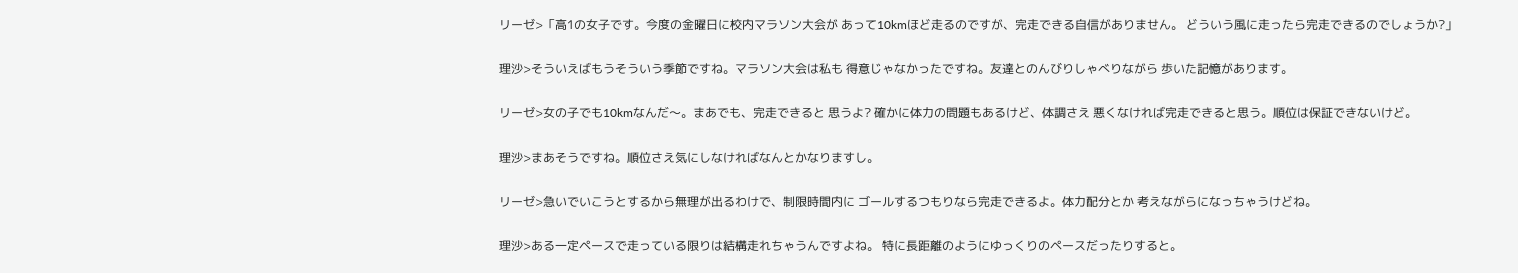リーゼ>「高1の女子です。今度の金曜日に校内マラソン大会が あって10kmほど走るのですが、完走できる自信がありません。 どういう風に走ったら完走できるのでしょうか?」

理沙>そういえばもうそういう季節ですね。マラソン大会は私も 得意じゃなかったですね。友達とのんびりしゃべりながら 歩いた記憶があります。

リーゼ>女の子でも10kmなんだ〜。まあでも、完走できると 思うよ? 確かに体力の問題もあるけど、体調さえ 悪くなければ完走できると思う。順位は保証できないけど。

理沙>まあそうですね。順位さえ気にしなければなんとかなりますし。

リーゼ>急いでいこうとするから無理が出るわけで、制限時間内に ゴールするつもりなら完走できるよ。体力配分とか 考えながらになっちゃうけどね。

理沙>ある一定ペースで走っている限りは結構走れちゃうんですよね。 特に長距離のようにゆっくりのペースだったりすると。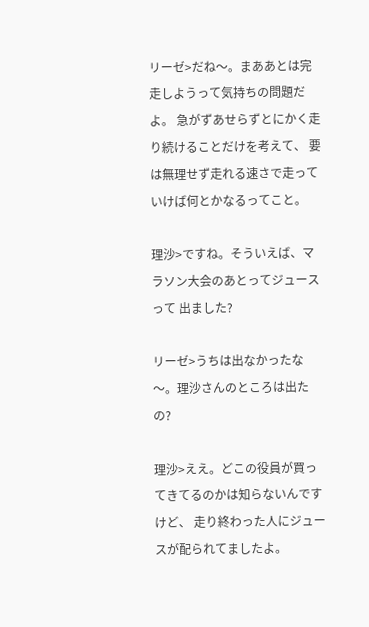リーゼ>だね〜。まああとは完走しようって気持ちの問題だよ。 急がずあせらずとにかく走り続けることだけを考えて、 要は無理せず走れる速さで走っていけば何とかなるってこと。

理沙>ですね。そういえば、マラソン大会のあとってジュースって 出ました?

リーゼ>うちは出なかったな〜。理沙さんのところは出たの?

理沙>ええ。どこの役員が買ってきてるのかは知らないんですけど、 走り終わった人にジュースが配られてましたよ。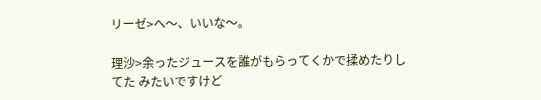リーゼ>へ〜、いいな〜。

理沙>余ったジュースを誰がもらってくかで揉めたりしてた みたいですけど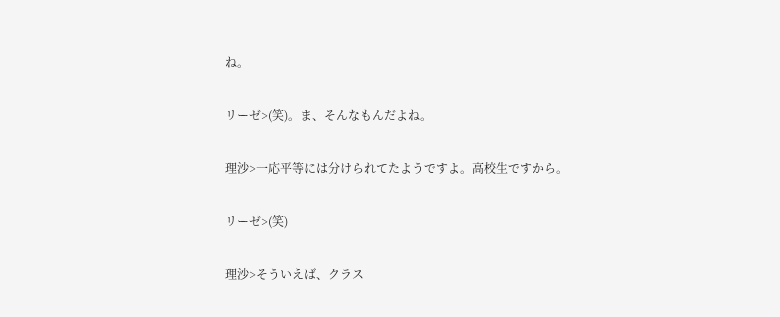ね。

リーゼ>(笑)。ま、そんなもんだよね。

理沙>一応平等には分けられてたようですよ。高校生ですから。

リーゼ>(笑)

理沙>そういえば、クラス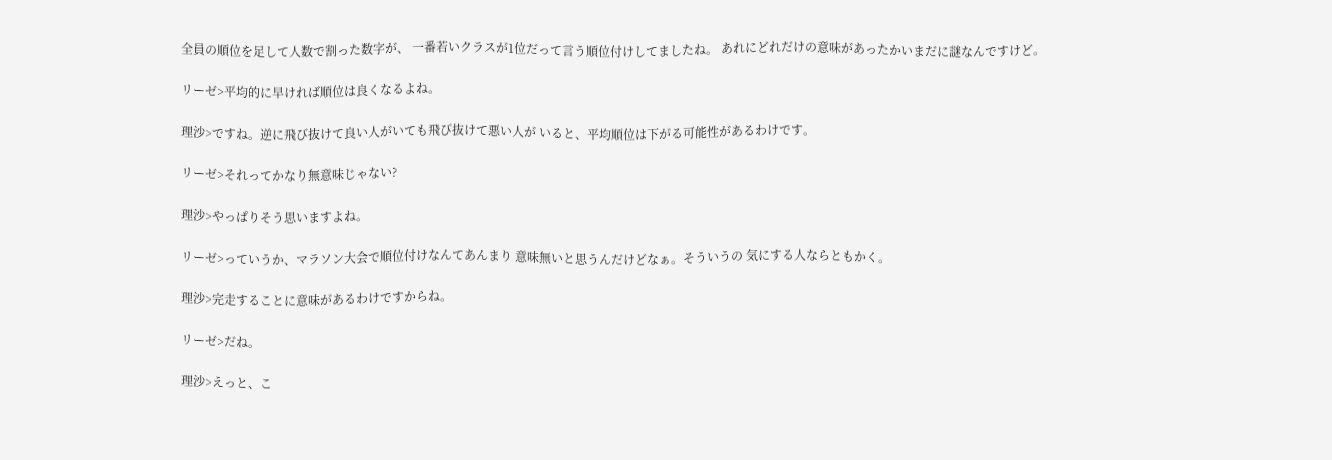全員の順位を足して人数で割った数字が、 一番若いクラスが1位だって言う順位付けしてましたね。 あれにどれだけの意味があったかいまだに謎なんですけど。

リーゼ>平均的に早ければ順位は良くなるよね。

理沙>ですね。逆に飛び抜けて良い人がいても飛び抜けて悪い人が いると、平均順位は下がる可能性があるわけです。

リーゼ>それってかなり無意味じゃない?

理沙>やっぱりそう思いますよね。

リーゼ>っていうか、マラソン大会で順位付けなんてあんまり 意味無いと思うんだけどなぁ。そういうの 気にする人ならともかく。

理沙>完走することに意味があるわけですからね。

リーゼ>だね。

理沙>えっと、こ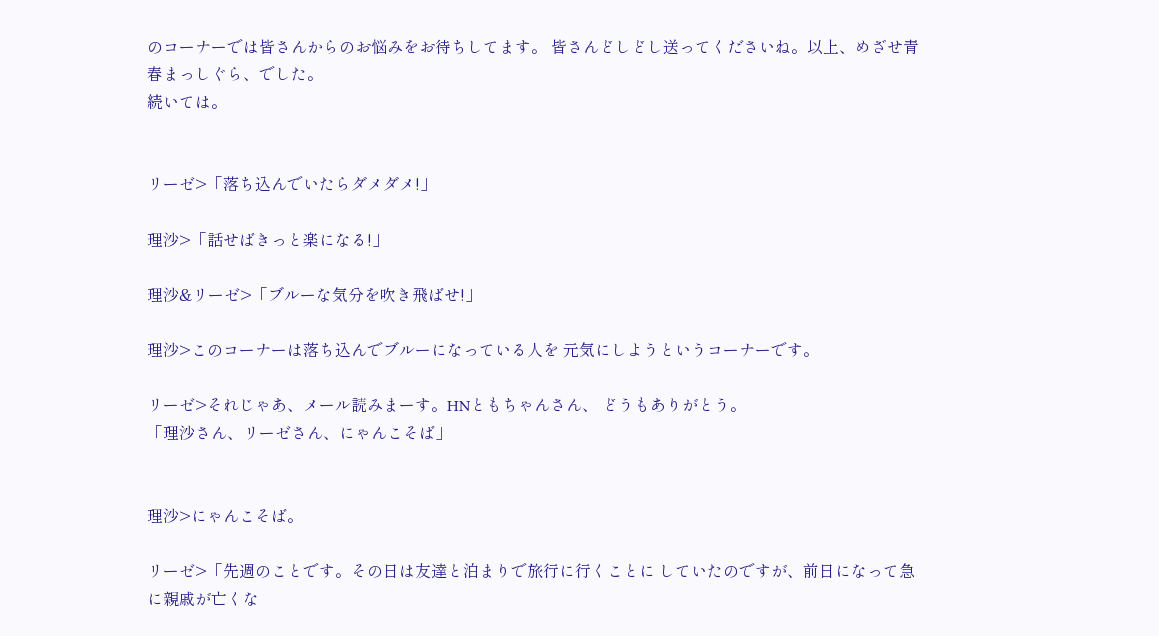のコーナーでは皆さんからのお悩みをお待ちしてます。 皆さんどしどし送ってくださいね。以上、めざせ青春まっしぐら、でした。
続いては。


リーゼ>「落ち込んでいたらダメダメ!」

理沙>「話せばきっと楽になる!」

理沙&リーゼ>「ブルーな気分を吹き飛ばせ!」

理沙>このコーナーは落ち込んでブルーになっている人を 元気にしようというコーナーです。

リーゼ>それじゃあ、メール読みまーす。HNともちゃんさん、 どうもありがとう。
「理沙さん、リーゼさん、にゃんこそば」


理沙>にゃんこそば。

リーゼ>「先週のことです。その日は友達と泊まりで旅行に行くことに していたのですが、前日になって急に親戚が亡くな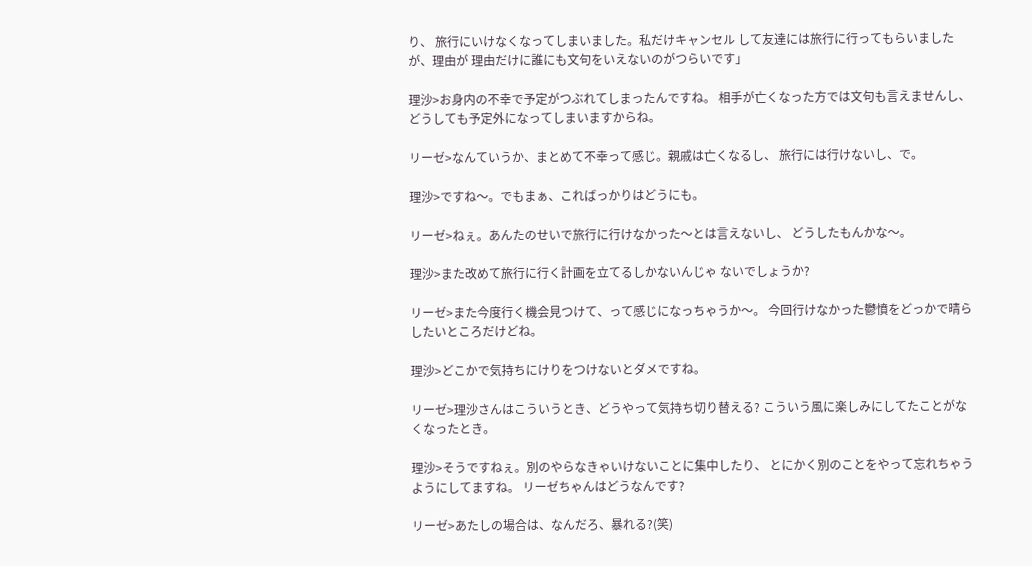り、 旅行にいけなくなってしまいました。私だけキャンセル して友達には旅行に行ってもらいましたが、理由が 理由だけに誰にも文句をいえないのがつらいです」

理沙>お身内の不幸で予定がつぶれてしまったんですね。 相手が亡くなった方では文句も言えませんし、 どうしても予定外になってしまいますからね。

リーゼ>なんていうか、まとめて不幸って感じ。親戚は亡くなるし、 旅行には行けないし、で。

理沙>ですね〜。でもまぁ、こればっかりはどうにも。

リーゼ>ねぇ。あんたのせいで旅行に行けなかった〜とは言えないし、 どうしたもんかな〜。

理沙>また改めて旅行に行く計画を立てるしかないんじゃ ないでしょうか?

リーゼ>また今度行く機会見つけて、って感じになっちゃうか〜。 今回行けなかった鬱憤をどっかで晴らしたいところだけどね。

理沙>どこかで気持ちにけりをつけないとダメですね。

リーゼ>理沙さんはこういうとき、どうやって気持ち切り替える? こういう風に楽しみにしてたことがなくなったとき。

理沙>そうですねぇ。別のやらなきゃいけないことに集中したり、 とにかく別のことをやって忘れちゃうようにしてますね。 リーゼちゃんはどうなんです?

リーゼ>あたしの場合は、なんだろ、暴れる?(笑)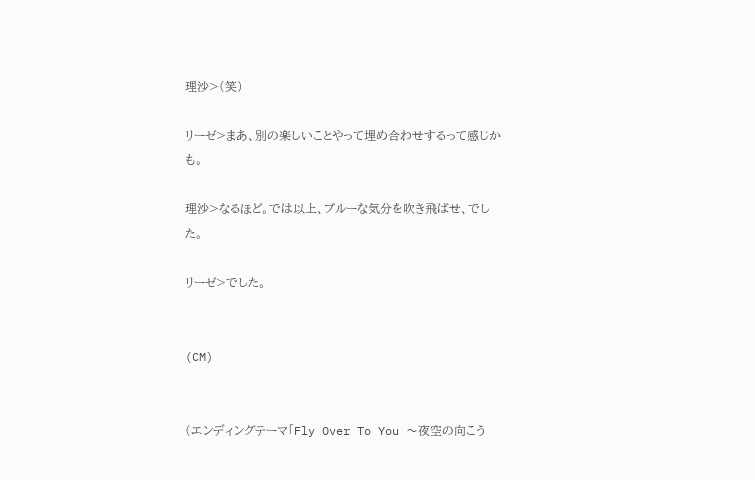理沙>(笑)

リーゼ>まあ、別の楽しいことやって埋め合わせするって感じかも。

理沙>なるほど。では以上、ブルーな気分を吹き飛ばせ、でした。

リーゼ>でした。


(CM)


(エンディングテーマ「Fly Over To You 〜夜空の向こう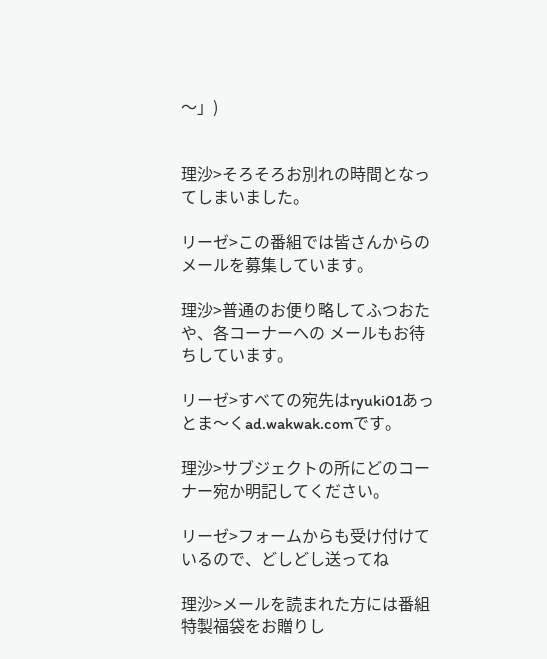〜」)


理沙>そろそろお別れの時間となってしまいました。

リーゼ>この番組では皆さんからのメールを募集しています。

理沙>普通のお便り略してふつおたや、各コーナーへの メールもお待ちしています。

リーゼ>すべての宛先はryuki01あっとま〜くad.wakwak.comです。

理沙>サブジェクトの所にどのコーナー宛か明記してください。

リーゼ>フォームからも受け付けているので、どしどし送ってね

理沙>メールを読まれた方には番組特製福袋をお贈りし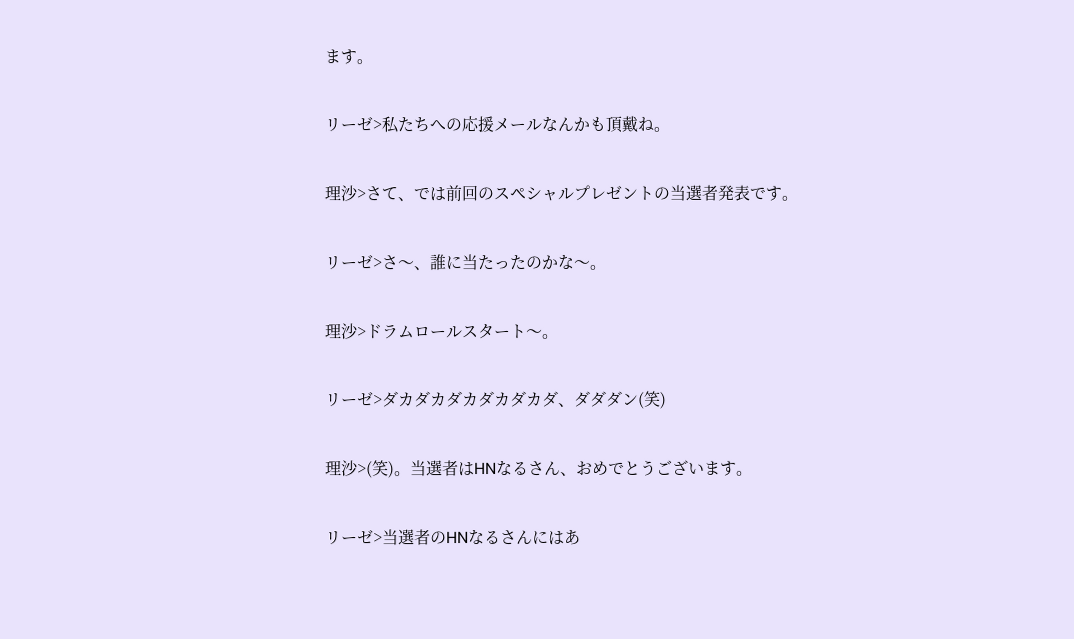ます。

リーゼ>私たちへの応援メールなんかも頂戴ね。

理沙>さて、では前回のスペシャルプレゼントの当選者発表です。

リーゼ>さ〜、誰に当たったのかな〜。

理沙>ドラムロールスタート〜。

リーゼ>ダカダカダカダカダカダ、ダダダン(笑)

理沙>(笑)。当選者はHNなるさん、おめでとうございます。

リーゼ>当選者のHNなるさんにはあ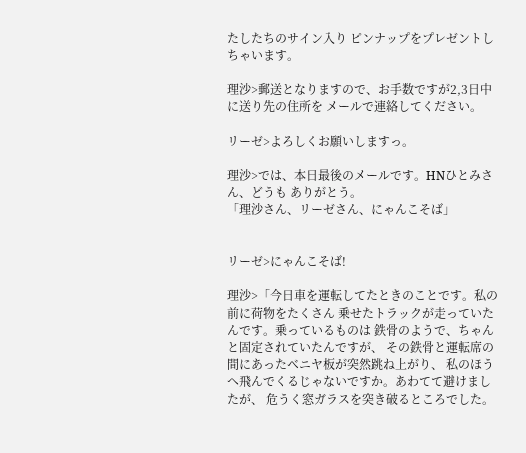たしたちのサイン入り ピンナップをプレゼントしちゃいます。

理沙>郵送となりますので、お手数ですが2,3日中に送り先の住所を メールで連絡してください。

リーゼ>よろしくお願いしますっ。

理沙>では、本日最後のメールです。HNひとみさん、どうも ありがとう。
「理沙さん、リーゼさん、にゃんこそば」


リーゼ>にゃんこそば!

理沙>「今日車を運転してたときのことです。私の前に荷物をたくさん 乗せたトラックが走っていたんです。乗っているものは 鉄骨のようで、ちゃんと固定されていたんですが、 その鉄骨と運転席の間にあったベニヤ板が突然跳ね上がり、 私のほうへ飛んでくるじゃないですか。あわてて避けましたが、 危うく窓ガラスを突き破るところでした。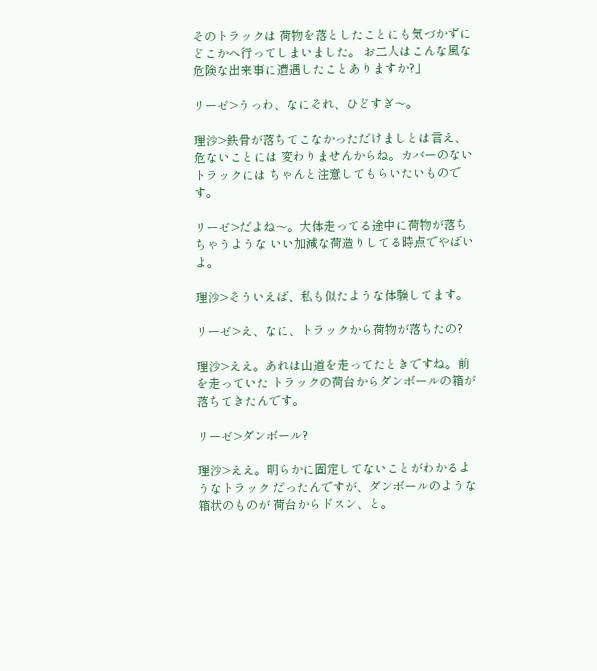そのトラックは 荷物を落としたことにも気づかずにどこかへ行ってしまいました。 お二人はこんな風な危険な出来事に遭遇したことありますか?」

リーゼ>うっわ、なにそれ、ひどすぎ〜。

理沙>鉄骨が落ちてこなかっただけましとは言え、危ないことには 変わりませんからね。カバーのないトラックには ちゃんと注意してもらいたいものです。

リーゼ>だよね〜。大体走ってる途中に荷物が落ちちゃうような いい加減な荷造りしてる時点でやばいよ。

理沙>そういえば、私も似たような体験してます。

リーゼ>え、なに、トラックから荷物が落ちたの?

理沙>ええ。あれは山道を走ってたときですね。前を走っていた トラックの荷台からダンボールの箱が落ちてきたんです。

リーゼ>ダンボール?

理沙>ええ。明らかに固定してないことがわかるようなトラック だったんですが、ダンボールのような箱状のものが 荷台からドスン、と。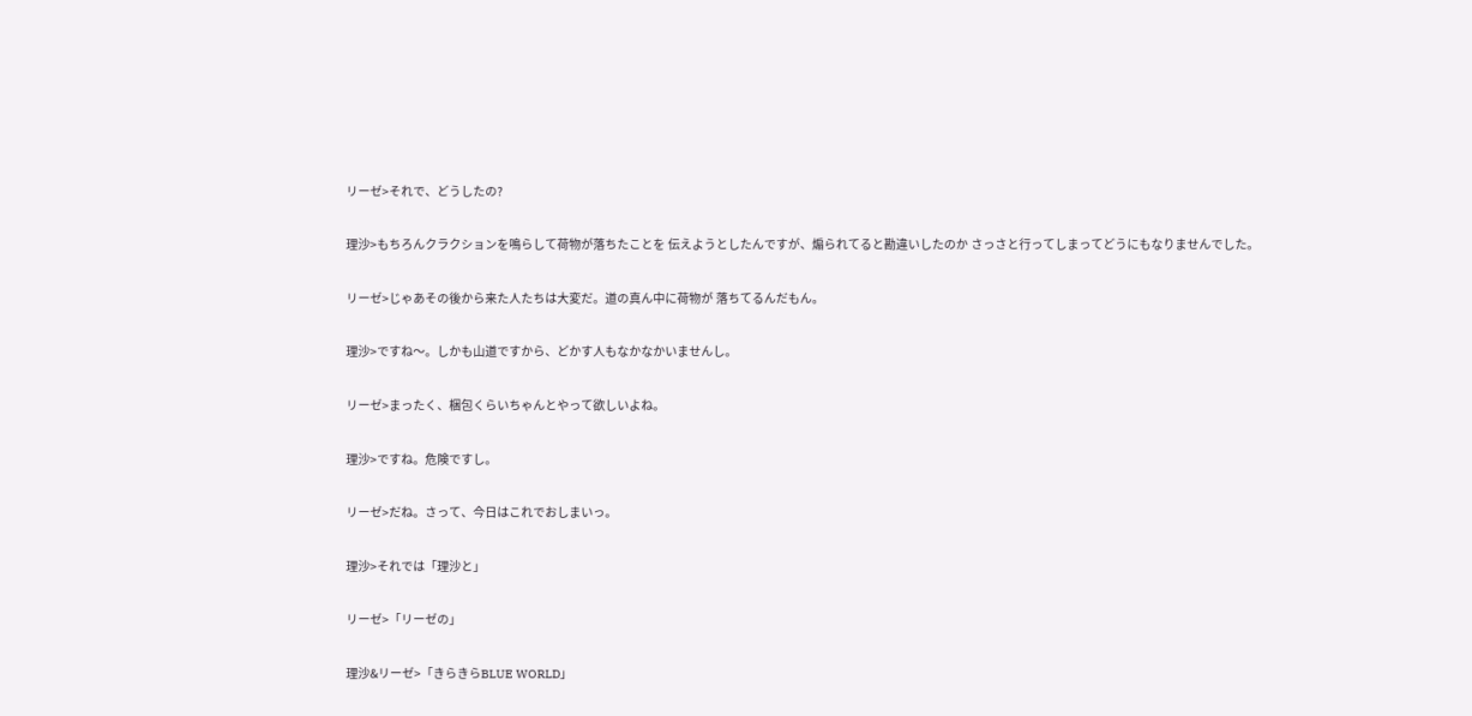リーゼ>それで、どうしたの?

理沙>もちろんクラクションを鳴らして荷物が落ちたことを 伝えようとしたんですが、煽られてると勘違いしたのか さっさと行ってしまってどうにもなりませんでした。

リーゼ>じゃあその後から来た人たちは大変だ。道の真ん中に荷物が 落ちてるんだもん。

理沙>ですね〜。しかも山道ですから、どかす人もなかなかいませんし。

リーゼ>まったく、梱包くらいちゃんとやって欲しいよね。

理沙>ですね。危険ですし。

リーゼ>だね。さって、今日はこれでおしまいっ。

理沙>それでは「理沙と」

リーゼ>「リーゼの」

理沙&リーゼ>「きらきらBLUE WORLD」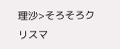理沙>そろそろクリスマ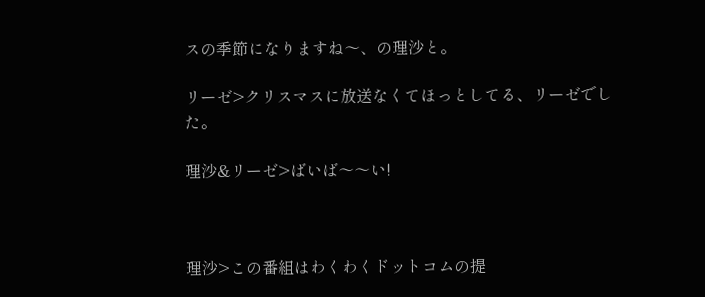スの季節になりますね〜、の理沙と。

リーゼ>クリスマスに放送なくてほっとしてる、リーゼでした。

理沙&リーゼ>ばいば〜〜い!



理沙>この番組はわくわくドットコムの提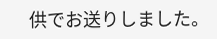供でお送りしました。